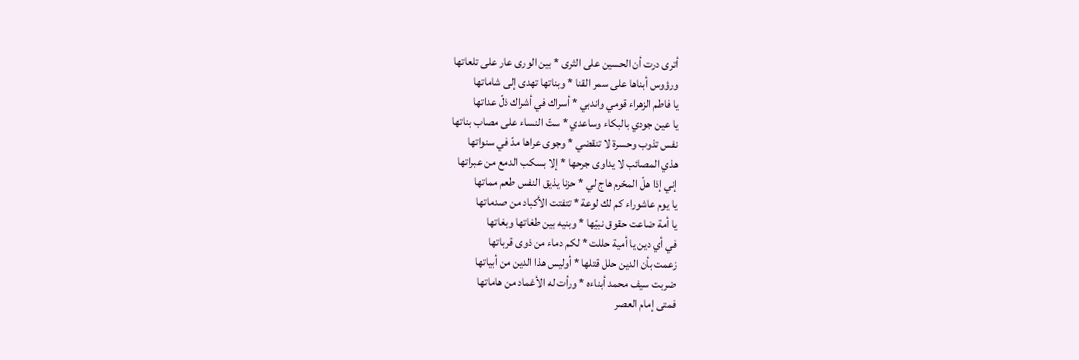أترى درت أن الحسين على الثرى * بين الورى عار على تلعاتها
ورؤوس أبناها على سمر القنا * وبناتها تهدى إلى شاماتها
يا فاطم الزهراء قومي واندبي * أسراك في أشراك ذلّ عداتها
يا عين جودي بالبكاء وساعدي * ستّ النساء على مصاب بناتها
نفس تذوب وحسرة لا تنقضي * وجوى عراها مدّ في سنواتها
هذي المصائب لا يداوى جرحها * إلا بسكب الدمع من عبراتها
إني إذا هلّ المحّرم هاج لي * حزنا يذيق النفس طعم مماتها
يا يوم عاشوراء كم لك لوعة * تتفتت الأكباد من صدماتها
يا أمة ضاعت حقوق نبيّها * وبنيه بين طغاتها وبغاتها
في أي دين يا أمية حللت * لكم دماء من ذوى قرباتها
زعمت بأن الدين حلل قتلها * أوليس هذا الدين من أبياتها
ضربت سيف محمد أبناءه * ورأت له الأغماد من هاماتها
فمتى إمام العصر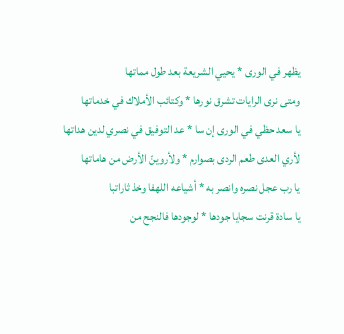يظهر في الورى * يحيي الشريعة بعد طول مماتها
ومتى نرى الرايات تشرق نورها * وكتائب الأملاك في خدماتها
يا سعد حظي في الورى إن سا * عد التوفيق في نصري لدين هداتها
لأري العدى طعم الردى بصوارم * ولأروينّ الأرض من هاماتها
يا رب عجل نصره وانصر به * أشياعه اللهفا وخذ ثاراتبا
يا سادة قرنت سجايا جودها * لوجودها فالنجح من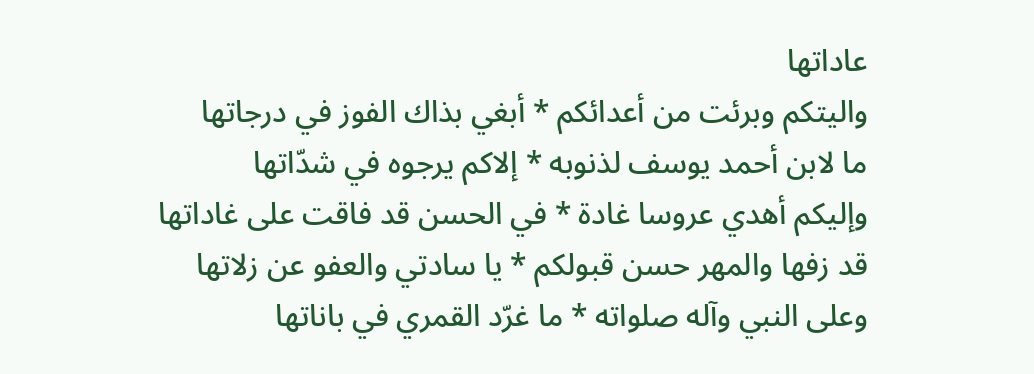عاداتها
واليتكم وبرئت من أعدائكم * أبغي بذاك الفوز في درجاتها
ما لابن أحمد يوسف لذنوبه * إلاكم يرجوه في شدّاتها
وإليكم أهدي عروسا غادة * في الحسن قد فاقت على غاداتها
قد زفها والمهر حسن قبولكم * يا سادتي والعفو عن زلاتها
وعلى النبي وآله صلواته * ما غرّد القمري في باناتها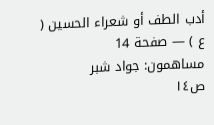أدب الطف أو شعراء الحسين ( ع ) — صفحة 14
مساهمون: جواد شبر
ص١٤